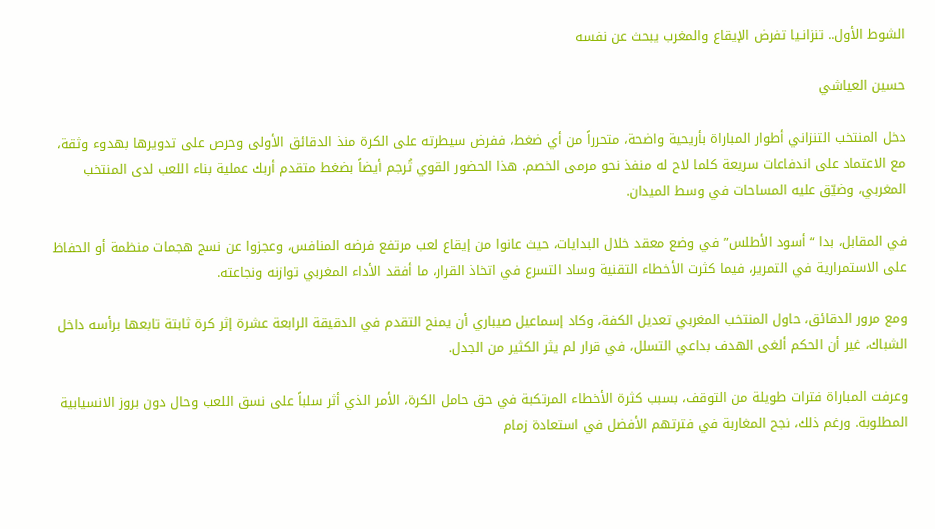الشوط الأول.. تنزانـيا تفرض الإيقاع والمغرب يبحث عن نفسه

حسين العياشي

دخل المنتخب التنزاني أطوار المباراة بأريحية واضحة، متحرراً من أي ضغط، ففرض سيطرته على الكرة منذ الدقائق الأولى وحرص على تدويرها بهدوء وثقة، مع الاعتماد على اندفاعات سريعة كلما لاح له منفذ نحو مرمى الخصم. هذا الحضور القوي تُرجم أيضاً بضغط متقدم أربك عملية بناء اللعب لدى المنتخب المغربي، وضيّق عليه المساحات في وسط الميدان.

في المقابل، بدا “أسود الأطلس” في وضع معقد خلال البدايات، حيث عانوا من إيقاع لعب مرتفع فرضه المنافس، وعجزوا عن نسج هجمات منظمة أو الحفاظ على الاستمرارية في التمرير، فيما كثرت الأخطاء التقنية وساد التسرع في اتخاذ القرار، ما أفقد الأداء المغربي توازنه ونجاعته.

ومع مرور الدقائق، حاول المنتخب المغربي تعديل الكفة، وكاد إسماعيل صيباري أن يمنح التقدم في الدقيقة الرابعة عشرة إثر كرة ثابتة تابعها برأسه داخل الشباك، غير أن الحكم ألغى الهدف بداعي التسلل، في قرار لم يثر الكثير من الجدل.

وعرفت المباراة فترات طويلة من التوقف، بسبب كثرة الأخطاء المرتكبة في حق حامل الكرة، الأمر الذي أثر سلباً على نسق اللعب وحال دون بروز الانسيابية المطلوبة. ورغم ذلك، نجح المغاربة في فترتهم الأفضل في استعادة زمام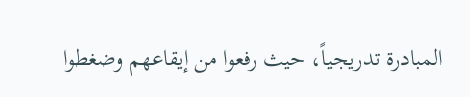المبادرة تدريجياً، حيث رفعوا من إيقاعهم وضغطوا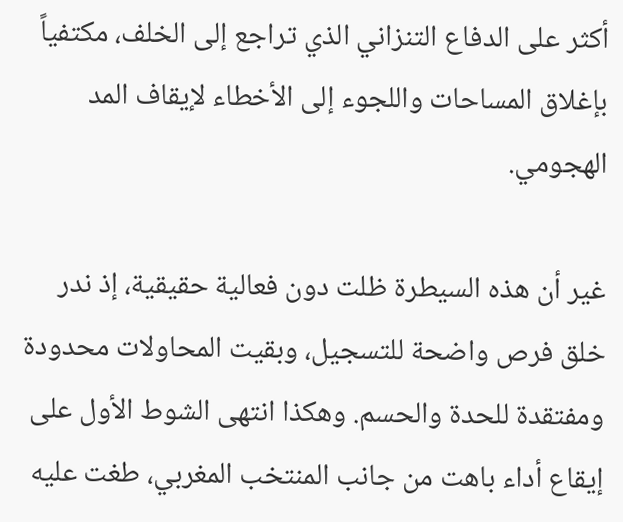أكثر على الدفاع التنزاني الذي تراجع إلى الخلف، مكتفياً بإغلاق المساحات واللجوء إلى الأخطاء لإيقاف المد الهجومي.

غير أن هذه السيطرة ظلت دون فعالية حقيقية، إذ ندر خلق فرص واضحة للتسجيل، وبقيت المحاولات محدودة ومفتقدة للحدة والحسم. وهكذا انتهى الشوط الأول على إيقاع أداء باهت من جانب المنتخب المغربي، طغت عليه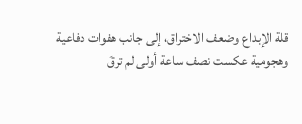قلة الإبداع وضعف الاختراق، إلى جانب هفوات دفاعية وهجومية عكست نصف ساعة أولى لم ترقَ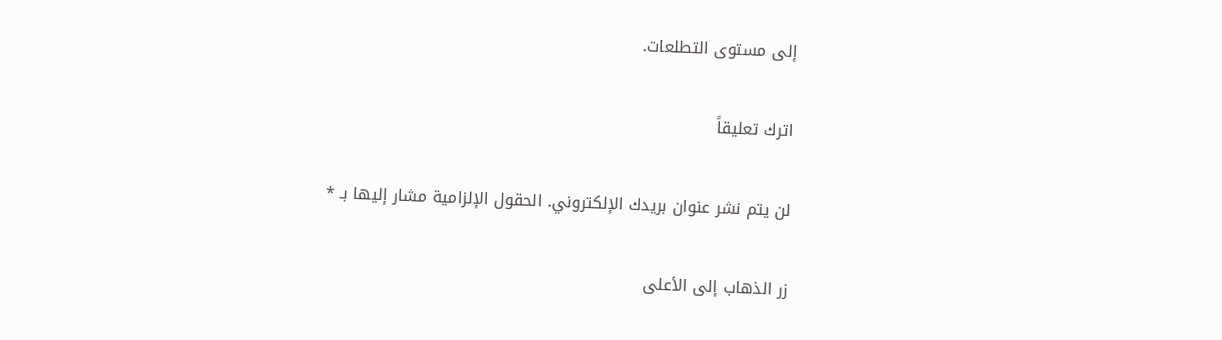إلى مستوى التطلعات.

اترك تعليقاً

لن يتم نشر عنوان بريدك الإلكتروني. الحقول الإلزامية مشار إليها بـ *

زر الذهاب إلى الأعلى